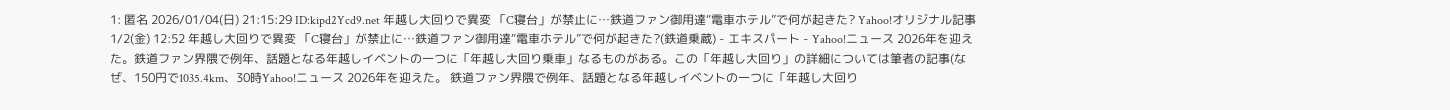1: 匿名 2026/01/04(日) 21:15:29 ID:kipd2Ycd9.net 年越し大回りで異変 「C寝台」が禁止に…鉄道ファン御用達“電車ホテル”で何が起きた? Yahoo!オリジナル記事1/2(金) 12:52 年越し大回りで異変 「C寝台」が禁止に…鉄道ファン御用達“電車ホテル”で何が起きた?(鉄道乗蔵) - エキスパート - Yahoo!ニュース 2026年を迎えた。鉄道ファン界隈で例年、話題となる年越しイベントの一つに「年越し大回り乗車」なるものがある。この「年越し大回り」の詳細については筆者の記事(なぜ、150円で1035.4km、30時Yahoo!ニュース 2026年を迎えた。 鉄道ファン界隈で例年、話題となる年越しイベントの一つに「年越し大回り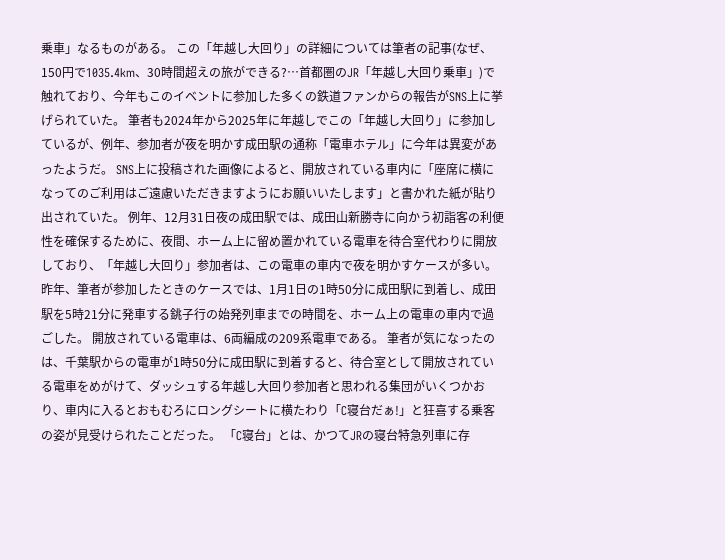乗車」なるものがある。 この「年越し大回り」の詳細については筆者の記事(なぜ、150円で1035.4km、30時間超えの旅ができる?…首都圏のJR「年越し大回り乗車」)で触れており、今年もこのイベントに参加した多くの鉄道ファンからの報告がSNS上に挙げられていた。 筆者も2024年から2025年に年越しでこの「年越し大回り」に参加しているが、例年、参加者が夜を明かす成田駅の通称「電車ホテル」に今年は異変があったようだ。 SNS上に投稿された画像によると、開放されている車内に「座席に横になってのご利用はご遠慮いただきますようにお願いいたします」と書かれた紙が貼り出されていた。 例年、12月31日夜の成田駅では、成田山新勝寺に向かう初詣客の利便性を確保するために、夜間、ホーム上に留め置かれている電車を待合室代わりに開放しており、「年越し大回り」参加者は、この電車の車内で夜を明かすケースが多い。 昨年、筆者が参加したときのケースでは、1月1日の1時50分に成田駅に到着し、成田駅を5時21分に発車する銚子行の始発列車までの時間を、ホーム上の電車の車内で過ごした。 開放されている電車は、6両編成の209系電車である。 筆者が気になったのは、千葉駅からの電車が1時50分に成田駅に到着すると、待合室として開放されている電車をめがけて、ダッシュする年越し大回り参加者と思われる集団がいくつかおり、車内に入るとおもむろにロングシートに横たわり「C寝台だぁ!」と狂喜する乗客の姿が見受けられたことだった。 「C寝台」とは、かつてJRの寝台特急列車に存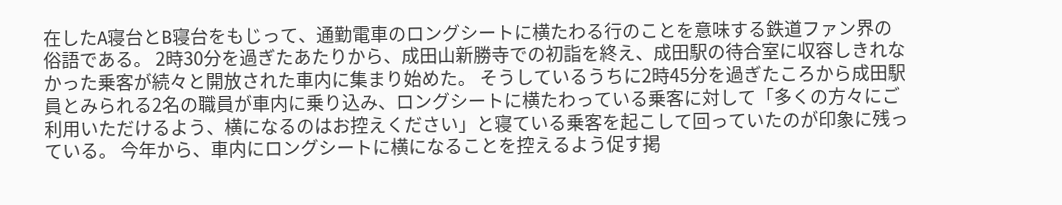在したA寝台とB寝台をもじって、通勤電車のロングシートに横たわる行のことを意味する鉄道ファン界の俗語である。 2時30分を過ぎたあたりから、成田山新勝寺での初詣を終え、成田駅の待合室に収容しきれなかった乗客が続々と開放された車内に集まり始めた。 そうしているうちに2時45分を過ぎたころから成田駅員とみられる2名の職員が車内に乗り込み、ロングシートに横たわっている乗客に対して「多くの方々にご利用いただけるよう、横になるのはお控えください」と寝ている乗客を起こして回っていたのが印象に残っている。 今年から、車内にロングシートに横になることを控えるよう促す掲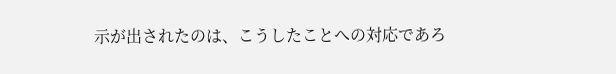示が出されたのは、こうしたことへの対応であろ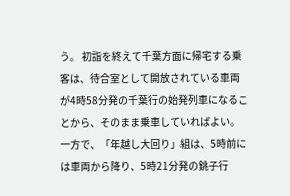う。 初詣を終えて千葉方面に帰宅する乗客は、待合室として開放されている車両が4時58分発の千葉行の始発列車になることから、そのまま乗車していればよい。 一方で、「年越し大回り」組は、5時前には車両から降り、5時21分発の銚子行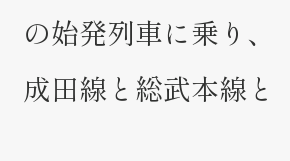の始発列車に乗り、成田線と総武本線と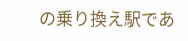の乗り換え駅であ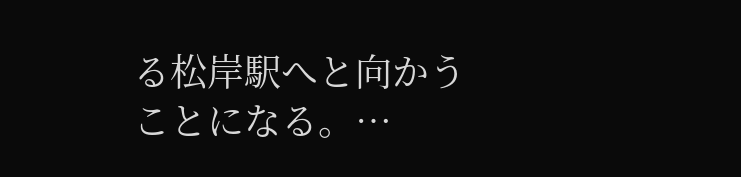る松岸駅へと向かうことになる。…